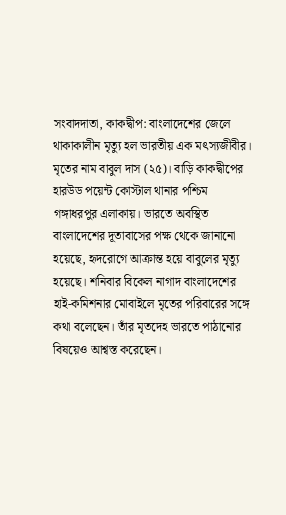সংবাদদাতা, কাকদ্বীপ: বাংলাদেশের জেলে থাকাকালীন মৃত্যু হল ভারতীয় এক মৎস্যজীবীর। মৃতের নাম বাবুল দাস (২৫)। বাড়ি কাকদ্বীপের হারউড পয়েন্ট কোস্টাল থানার পশ্চিম গঙ্গাধরপুর এলাকায়। ভারতে অবস্থিত বাংলাদেশের দূতাবাসের পক্ষ থেকে জানানো হয়েছে, হৃদরোগে আক্রান্ত হয়ে বাবুলের মৃত্যু হয়েছে। শনিবার বিকেল নাগাদ বাংলাদেশের হাই-কমিশনার মোবাইলে মৃতের পরিবারের সঙ্গে কথা বলেছেন। তাঁর মৃতদেহ ভারতে পাঠানোর বিষয়েও আশ্বস্ত করেছেন।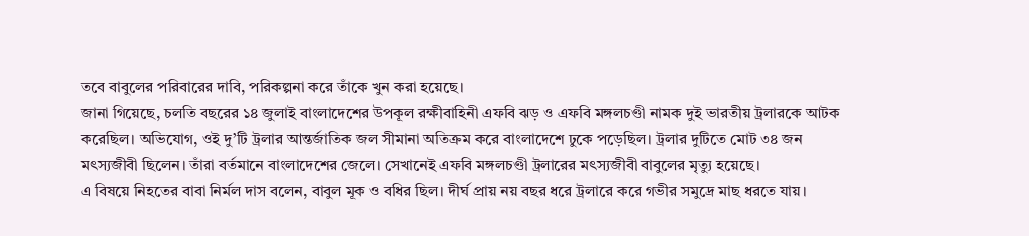তবে বাবুলের পরিবারের দাবি, পরিকল্পনা করে তাঁকে খুন করা হয়েছে।
জানা গিয়েছে, চলতি বছরের ১৪ জুলাই বাংলাদেশের উপকূল রক্ষীবাহিনী এফবি ঝড় ও এফবি মঙ্গলচণ্ডী নামক দুই ভারতীয় ট্রলারকে আটক করেছিল। অভিযোগ, ওই দু’টি ট্রলার আন্তর্জাতিক জল সীমানা অতিক্রম করে বাংলাদেশে ঢুকে পড়েছিল। ট্রলার দুটিতে মোট ৩৪ জন মৎস্যজীবী ছিলেন। তাঁরা বর্তমানে বাংলাদেশের জেলে। সেখানেই এফবি মঙ্গলচণ্ডী ট্রলারের মৎস্যজীবী বাবুলের মৃত্যু হয়েছে।
এ বিষয়ে নিহতের বাবা নির্মল দাস বলেন, বাবুল মূক ও বধির ছিল। দীর্ঘ প্রায় নয় বছর ধরে ট্রলারে করে গভীর সমুদ্রে মাছ ধরতে যায়।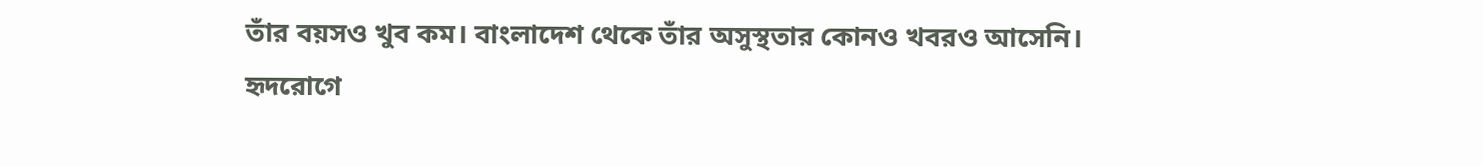তাঁর বয়সও খুব কম। বাংলাদেশ থেকে তাঁর অসুস্থতার কোনও খবরও আসেনি। হৃদরোগে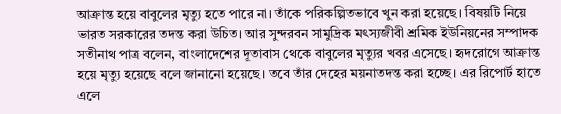আক্রান্ত হয়ে বাবুলের মৃত্যু হতে পারে না। তাঁকে পরিকল্পিতভাবে খুন করা হয়েছে। বিষয়টি নিয়ে ভারত সরকারের তদন্ত করা উচিত। আর সুন্দরবন সামুদ্রিক মৎস্যজীবী শ্রমিক ইউনিয়নের সম্পাদক সতীনাথ পাত্র বলেন, বাংলাদেশের দূতাবাস থেকে বাবুলের মৃত্যুর খবর এসেছে। হৃদরোগে আক্রান্ত হয়ে মৃত্যু হয়েছে বলে জানানো হয়েছে। তবে তাঁর দেহের ময়নাতদন্ত করা হচ্ছে। এর রিপোর্ট হাতে এলে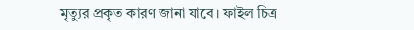মৃত্যুর প্রকৃত কারণ জানা যাবে। ফাইল চিত্র